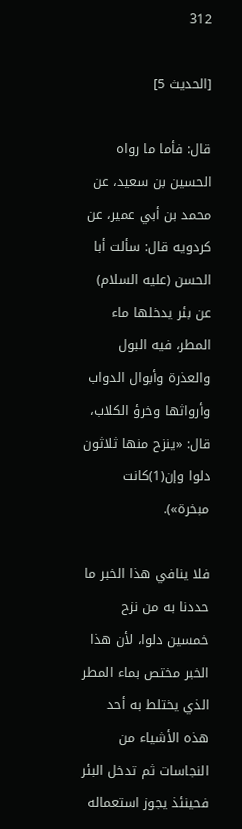312

[الحديث 5]

قال: فأما ما رواه الحسين بن سعيد، عن محمد بن أبي عمير، عن كردويه قال: سألت أبا الحسن (عليه السلام) عن بئر يدخلها ماء المطر، فيه البول والعذرة وأبوال الدواب وأرواثها وخرؤ الكلاب، قال: «ينزح منها ثلاثون دلوا وإن(1)كانت مبخرة»).

فلا ينافي هذا الخبر ما حددنا به من نزح خمسين دلوا، لأن هذا الخبر مختص بماء المطر الذي يختلط به أحد هذه الأشياء من النجاسات ثم تدخل البئر فحينئذ يجوز استعماله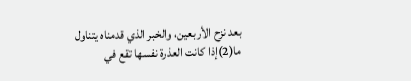بعد نزح الأربعين، والخبر الذي قدمناه يتناول ما(2)إذا كانت العذرة نفسها تقع في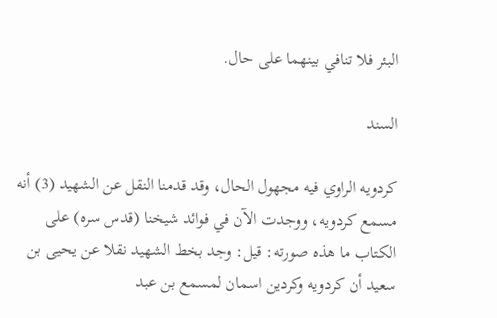البئر فلا تنافي بينهما على حال.

السند

كردويه الراوي فيه مجهول الحال، وقد قدمنا النقل عن الشهيد (3) أنه مسمع كردويه، ووجدت الآن في فوائد شيخنا (قدس سره) على الكتاب ما هذه صورته: قيل: وجد بخط الشهيد نقلا عن يحيى بن سعيد أن كردويه وكردين اسمان لمسمع بن عبد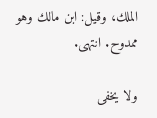الملك، وقيل: ابن مالك وهو ممدوح. انتهى.

ولا يخفى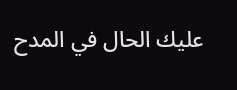عليك الحال في المدح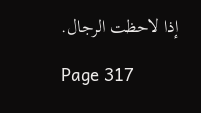إذا لاحظت الرجال.

Page 317